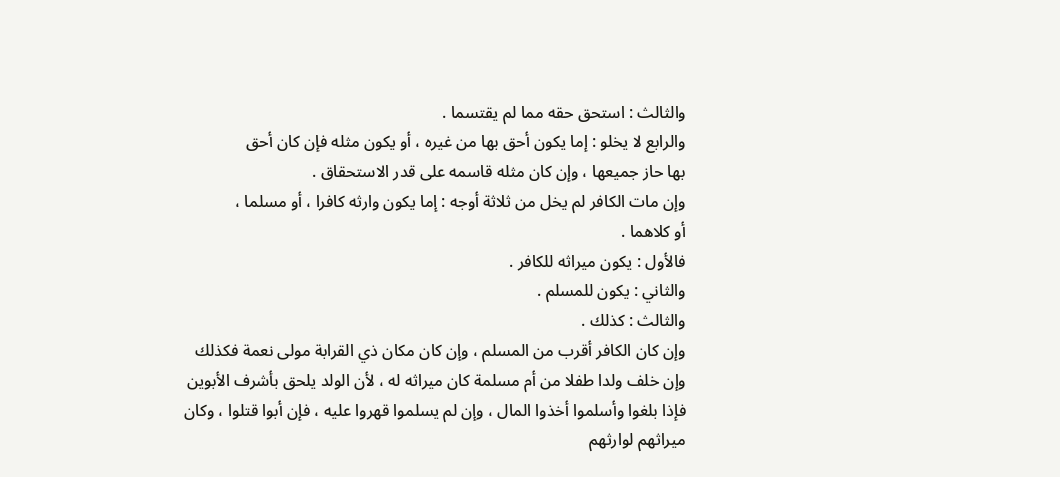والثالث : استحق حقه مما لم يقتسما .
والرابع لا يخلو : إما يكون أحق بها من غيره ، أو يكون مثله فإن كان أحق
بها حاز جميعها ، وإن كان مثله قاسمه على قدر الاستحقاق .
وإن مات الكافر لم يخل من ثلاثة أوجه : إما يكون وارثه كافرا ، أو مسلما ،
أو كلاهما .
فالأول : يكون ميراثه للكافر .
والثاني : يكون للمسلم .
والثالث : كذلك .
وإن كان الكافر أقرب من المسلم ، وإن كان مكان ذي القرابة مولى نعمة فكذلك
وإن خلف ولدا طفلا من أم مسلمة كان ميراثه له ، لأن الولد يلحق بأشرف الأبوين
فإذا بلغوا وأسلموا أخذوا المال ، وإن لم يسلموا قهروا عليه ، فإن أبوا قتلوا ، وكان
ميراثهم لوارثهم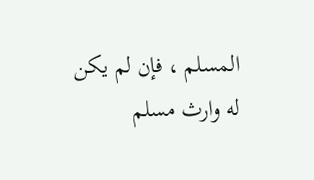المسلم ، فإن لم يكن له وارث مسلم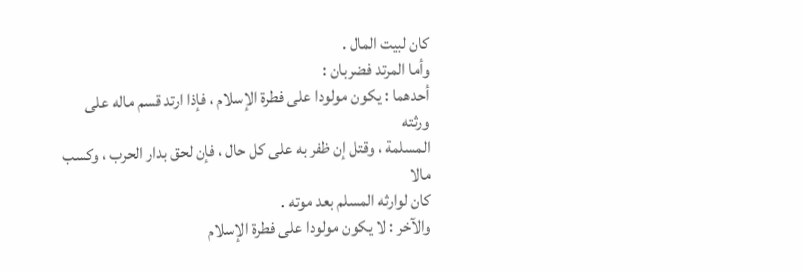كان لبيت المال .
وأما المرتد فضربان :
أحدهما : يكون مولودا على فطرة الإسلام ، فإذا ارتد قسم ماله على ورثته
المسلمة ، وقتل إن ظفر به على كل حال ، فإن لحق بدار الحرب ، وكسب مالا
كان لوارثه المسلم بعد موته .
والآخر : لا يكون مولودا على فطرة الإسلام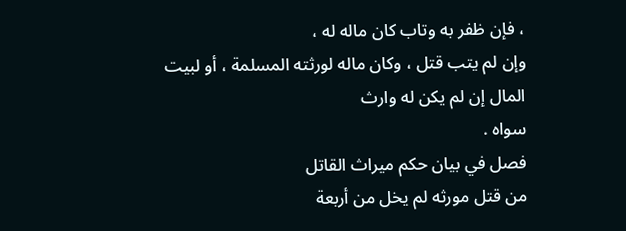، فإن ظفر به وتاب كان ماله له ،
وإن لم يتب قتل ، وكان ماله لورثته المسلمة ، أو لبيت المال إن لم يكن له وارث
سواه .
فصل في بيان حكم ميراث القاتل
من قتل مورثه لم يخل من أربعة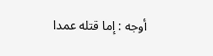أوجه : إما قتله عمدا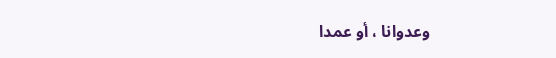وعدوانا ، أو عمدا